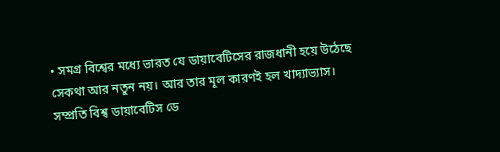• সমগ্র বিশ্বের মধ্যে ভারত যে ডায়াবেটিসের রাজধানী হয়ে উঠেছে সেকথা আর নতুন নয়। আর তার মূল কারণই হল খাদ্যাভ্যাস। সম্প্রতি বিশ্ব ডায়াবেটিস ডে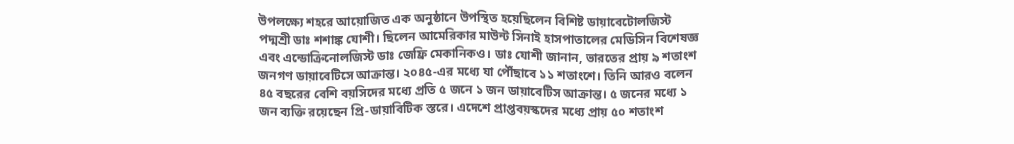উপলক্ষ্যে শহরে আয়োজিত এক অনুষ্ঠানে উপস্থিত হয়েছিলেন বিশিষ্ট ডায়াবেটোলজিস্ট পদ্মশ্রী ডাঃ শশাঙ্ক যোশী। ছিলেন আমেরিকার মাউন্ট সিনাই হাসপাতালের মেডিসিন বিশেষজ্ঞ এবং এন্ডোক্রিনোলজিস্ট ডাঃ জেফ্রি মেকানিকও। ডাঃ যোশী জানান, ভারতের প্রায় ৯ শতাংশ জনগণ ডায়াবেটিসে আক্রান্ত। ২০৪৫-এর মধ্যে যা পৌঁছাবে ১১ শতাংশে। তিনি আরও বলেন ৪৫ বছরের বেশি বয়সিদের মধ্যে প্রতি ৫ জনে ১ জন ডায়াবেটিস আক্রান্ত। ৫ জনের মধ্যে ১ জন ব্যক্তি রয়েছেন প্রি-ডায়াবিটিক স্তরে। এদেশে প্রাপ্তবয়স্কদের মধ্যে প্রায় ৫০ শতাংশ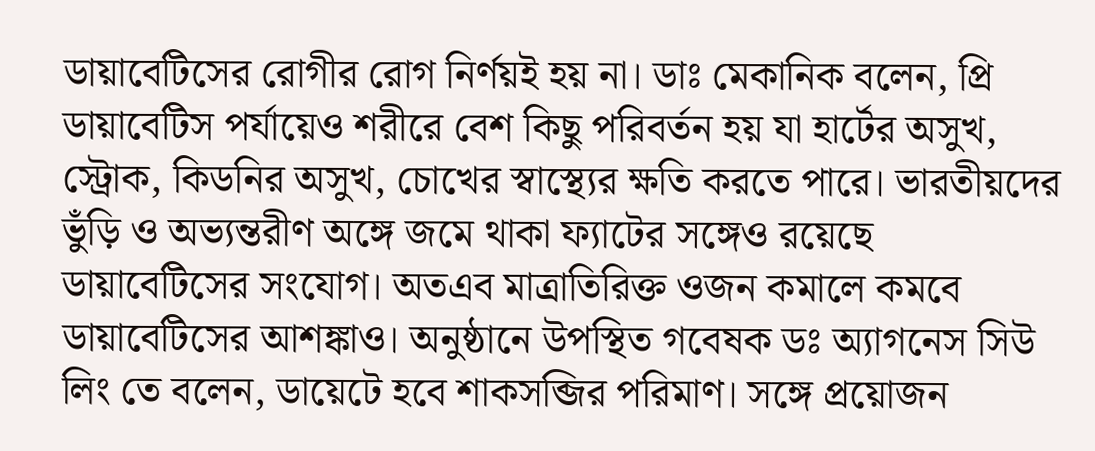ডায়াবেটিসের রোগীর রোগ নির্ণয়ই হয় না। ডাঃ মেকানিক বলেন, প্রি ডায়াবেটিস পর্যায়েও শরীরে বেশ কিছু পরিবর্তন হয় যা হার্টের অসুখ, স্ট্রোক, কিডনির অসুখ, চোখের স্বাস্থ্যের ক্ষতি করতে পারে। ভারতীয়দের ভুঁড়ি ও অভ্যন্তরীণ অঙ্গে জমে থাকা ফ্যাটের সঙ্গেও রয়েছে ডায়াবেটিসের সংযোগ। অতএব মাত্রাতিরিক্ত ওজন কমালে কমবে ডায়াবেটিসের আশঙ্কাও। অনুষ্ঠানে উপস্থিত গবেষক ডঃ অ্যাগনেস সিউ লিং তে বলেন, ডায়েটে হবে শাকসব্জির পরিমাণ। সঙ্গে প্রয়োজন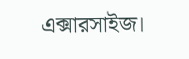এক্সারসাইজ।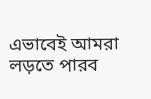এভাবেই আমরা লড়তে পারব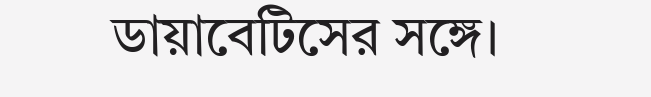ডায়াবেটিসের সঙ্গে।